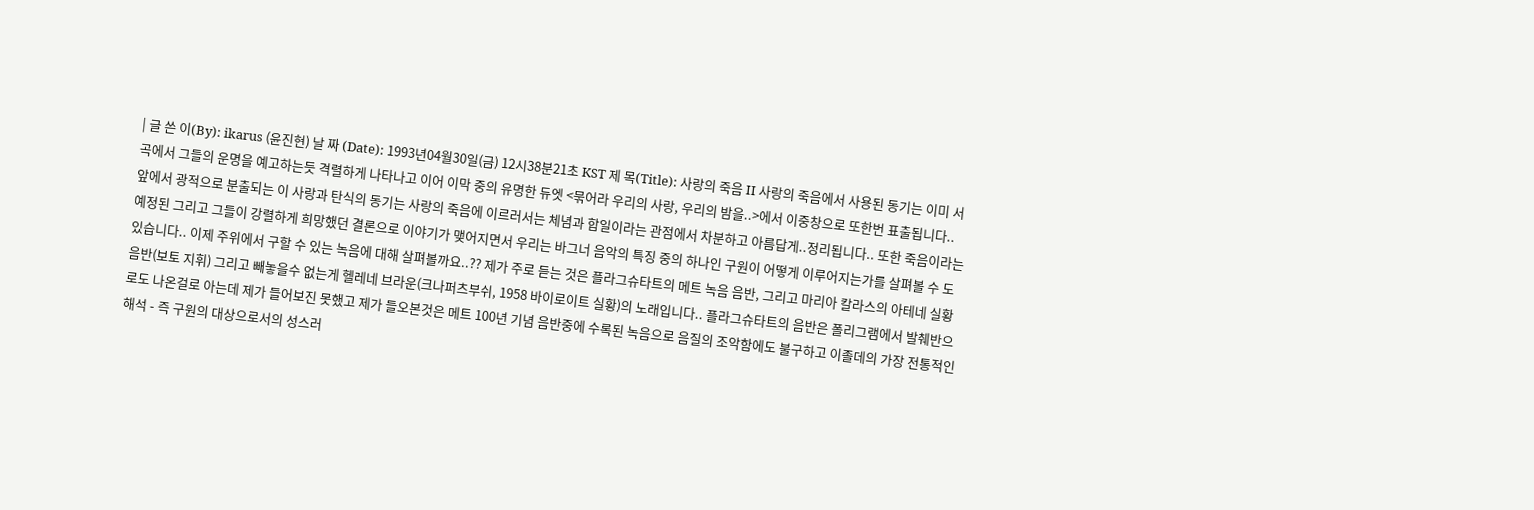| 글 쓴 이(By): ikarus (윤진현) 날 짜 (Date): 1993년04월30일(금) 12시38분21초 KST 제 목(Title): 사랑의 죽음 II 사랑의 죽음에서 사용된 동기는 이미 서곡에서 그들의 운명을 예고하는듯 격렬하게 나타나고 이어 이막 중의 유명한 듀엣 <묶어라 우리의 사랑, 우리의 밤을..>에서 이중창으로 또한번 표출됩니다.. 앞에서 광적으로 분출되는 이 사랑과 탄식의 동기는 사랑의 죽음에 이르러서는 체념과 합일이라는 관점에서 차분하고 아름답게..정리됩니다.. 또한 죽음이라는 예정된 그리고 그들이 강렬하게 희망했던 결론으로 이야기가 맺어지면서 우리는 바그너 음악의 특징 중의 하나인 구원이 어떻게 이루어지는가를 살펴볼 수 도 있습니다.. 이제 주위에서 구할 수 있는 녹음에 대해 살펴볼까요..?? 제가 주로 듣는 것은 플라그슈타트의 메트 녹음 음반, 그리고 마리아 칼라스의 아테네 실황음반(보토 지휘) 그리고 빼놓을수 없는게 헬레네 브라운(크나퍼츠부쉬, 1958 바이로이트 실황)의 노래입니다.. 플라그슈타트의 음반은 폴리그램에서 발췌반으로도 나온걸로 아는데 제가 들어보진 못했고 제가 들오본것은 메트 100년 기념 음반중에 수록된 녹음으로 음질의 조악함에도 불구하고 이졸데의 가장 전통적인 해석 - 즉 구원의 대상으로서의 성스러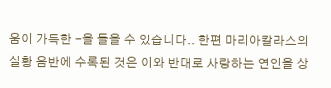움이 가득한 -을 들을 수 있습니다.. 한편 마리아칼라스의 실황 음반에 수록된 것은 이와 반대로 사랑하는 연인을 상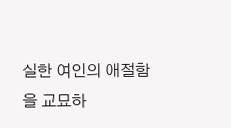실한 여인의 애절함을 교묘하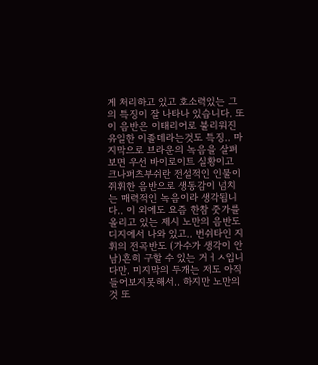게 처리하고 있고 호소력있는 그의 특징이 잘 나타나 있습니다. 또 이 음반은 이태리어로 불리워진 유일한 이졸데라는것도 특징.. 마지막으로 브라운의 녹음을 살펴보면 우선 바이로이트 실황이고 크나퍼츠부쉬란 전설적인 인물이 쥐휘한 음반으로 생동감이 넘치는 매력적인 녹음이라 생각됩니다.. 이 외에도 요즘 한참 줏가를 올리고 있는 제시 노만의 음반도 디지에서 나와 있고.. 번쉬타인 지휘의 전곡반도 (가수가 생각이 안남)흔히 구할 수 있는 거ㅓㅅ입니다만. 미지막의 두개는 저도 아직 들어보지못해서.. 하지만 노만의 것 또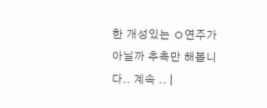한 개성있는 ㅇ연주가 아닐까 추측만 해봅니다.. 계속 .. |